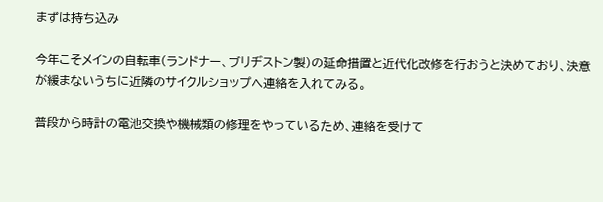まずは持ち込み

今年こそメインの自転車(ランドナー、ブリヂストン製)の延命措置と近代化改修を行おうと決めており、決意が緩まないうちに近隣のサイクルショップへ連絡を入れてみる。

普段から時計の電池交換や機械類の修理をやっているため、連絡を受けて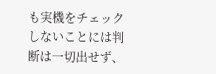も実機をチェックしないことには判断は一切出せず、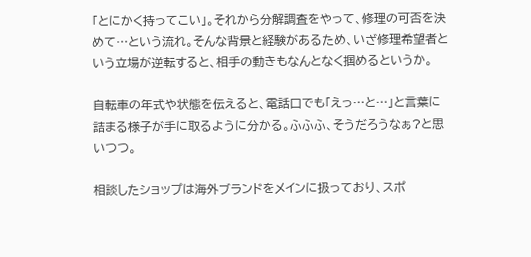「とにかく持ってこい」。それから分解調査をやって、修理の可否を決めて…という流れ。そんな背景と経験があるため、いざ修理希望者という立場が逆転すると、相手の動きもなんとなく掴めるというか。

自転車の年式や状態を伝えると、電話口でも「えっ…と…」と言葉に詰まる様子が手に取るように分かる。ふふふ、そうだろうなぁ?と思いつつ。

相談したショップは海外ブランドをメインに扱っており、スポ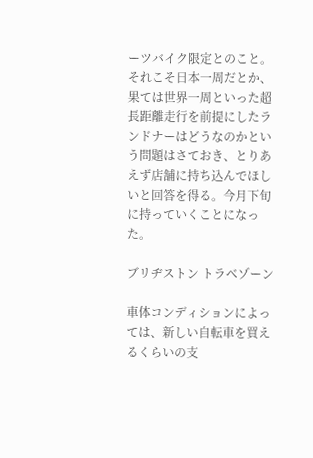ーツバイク限定とのこと。それこそ日本一周だとか、果ては世界一周といった超長距離走行を前提にしたランドナーはどうなのかという問題はさておき、とりあえず店舗に持ち込んでほしいと回答を得る。今月下旬に持っていくことになった。

ブリヂストン トラベゾーン

車体コンディションによっては、新しい自転車を買えるくらいの支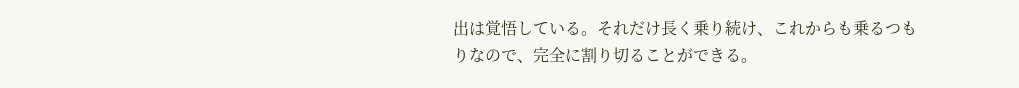出は覚悟している。それだけ長く乗り続け、これからも乗るつもりなので、完全に割り切ることができる。